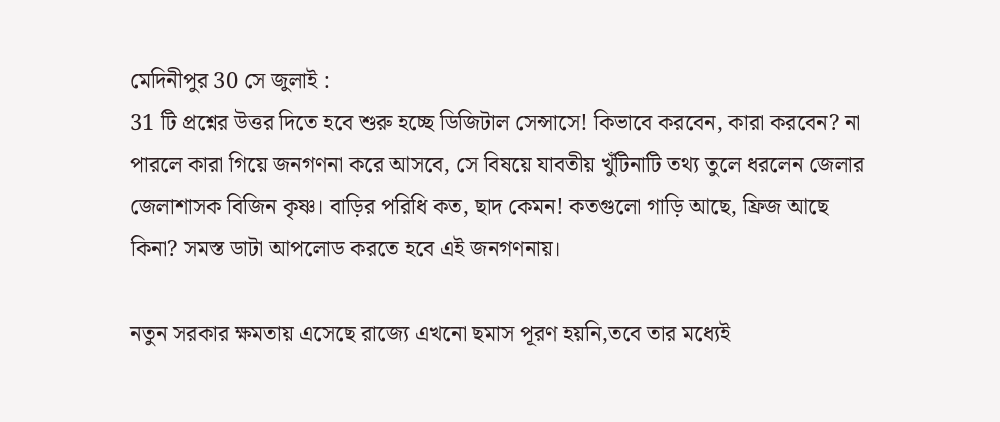মেদিনীপুর 30 সে জুলাই :
31 টি প্রশ্নের উত্তর দিতে হবে শুরু হচ্ছে ডিজিটাল সেন্সাসে! কিভাবে করবেন, কারা করবেন? না পারলে কারা গিয়ে জনগণনা করে আসবে, সে বিষয়ে যাবতীয় খুঁটিনাটি তথ্য তুলে ধরলেন জেলার জেলাশাসক বিজিন কৃষ্ণ। বাড়ির পরিধি কত, ছাদ কেমন! কতগুলো গাড়ি আছে, ফ্রিজ আছে কিনা? সমস্ত ডাটা আপলোড করতে হবে এই জনগণনায়।

নতুন সরকার ক্ষমতায় এসেছে রাজ্যে এখনো ছমাস পূরণ হয়নি,তবে তার মধ্যেই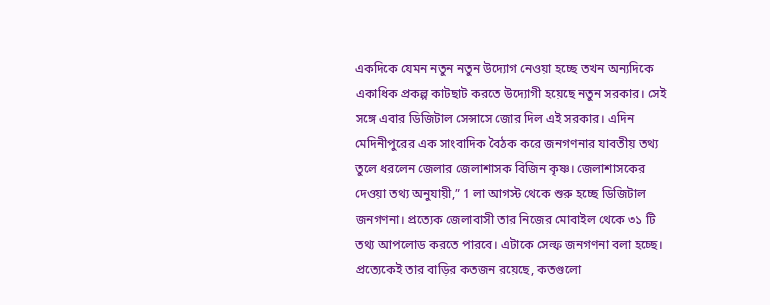একদিকে যেমন নতুন নতুন উদ্যোগ নেওয়া হচ্ছে তখন অন্যদিকে একাধিক প্রকল্প কাটছাট করতে উদ্যোগী হয়েছে নতুন সরকার। সেই সঙ্গে এবার ডিজিটাল সেন্সাসে জোর দিল এই সরকার। এদিন মেদিনীপুরের এক সাংবাদিক বৈঠক করে জনগণনার যাবতীয় তথ্য তুলে ধরলেন জেলার জেলাশাসক বিজিন কৃষ্ণ। জেলাশাসকের দেওয়া তথ্য অনুযায়ী,” 1 লা আগস্ট থেকে শুরু হচ্ছে ডিজিটাল জনগণনা। প্রত্যেক জেলাবাসী তার নিজের মোবাইল থেকে ৩১ টি তথ্য আপলোড করতে পারবে। এটাকে সেল্ফ জনগণনা বলা হচ্ছে। প্রত্যেকেই তার বাড়ির কতজন রয়েছে, কতগুলো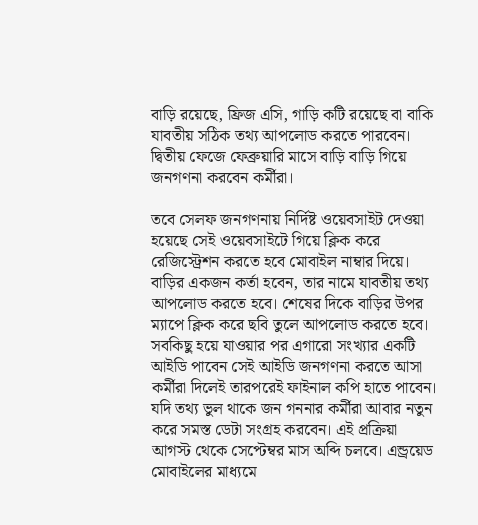বাড়ি রয়েছে, ফ্রিজ এসি, গাড়ি কটি রয়েছে বা বাকি যাবতীয় সঠিক তথ্য আপলোড করতে পারবেন। দ্বিতীয় ফেজে ফেব্রুয়ারি মাসে বাড়ি বাড়ি গিয়ে জনগণনা করবেন কর্মীরা।

তবে সেলফ জনগণনায় নির্দিষ্ট ওয়েবসাইট দেওয়া হয়েছে সেই ওয়েবসাইটে গিয়ে ক্লিক করে রেজিস্ট্রেশন করতে হবে মোবাইল নাম্বার দিয়ে। বাড়ির একজন কর্তা হবেন, তার নামে যাবতীয় তথ্য আপলোড করতে হবে। শেষের দিকে বাড়ির উপর ম্যাপে ক্লিক করে ছবি তুলে আপলোড করতে হবে। সবকিছু হয়ে যাওয়ার পর এগারো সংখ্যার একটি আইডি পাবেন সেই আইডি জনগণনা করতে আসা কর্মীরা দিলেই তারপরেই ফাইনাল কপি হাতে পাবেন। যদি তথ্য ভুল থাকে জন গননার কর্মীরা আবার নতুন করে সমস্ত ডেটা সংগ্রহ করবেন। এই প্রক্রিয়া আগস্ট থেকে সেপ্টেম্বর মাস অব্দি চলবে। এন্ড্রয়েড মোবাইলের মাধ্যমে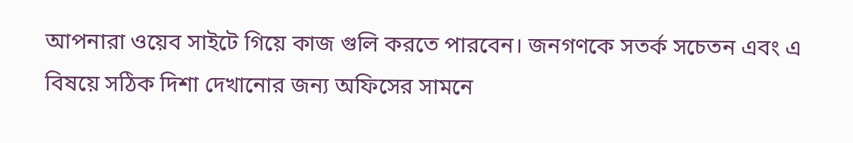আপনারা ওয়েব সাইটে গিয়ে কাজ গুলি করতে পারবেন। জনগণকে সতর্ক সচেতন এবং এ বিষয়ে সঠিক দিশা দেখানোর জন্য অফিসের সামনে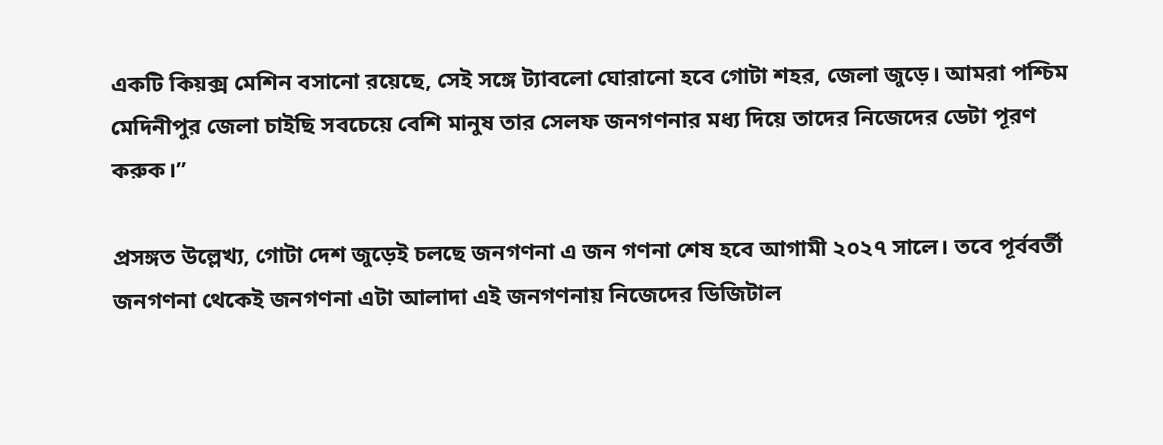একটি কিয়ক্স মেশিন বসানো রয়েছে, সেই সঙ্গে ট্যাবলো ঘোরানো হবে গোটা শহর, জেলা জুড়ে। আমরা পশ্চিম মেদিনীপুর জেলা চাইছি সবচেয়ে বেশি মানুষ তার সেলফ জনগণনার মধ্য দিয়ে তাদের নিজেদের ডেটা পূরণ করুক।”

প্রসঙ্গত উল্লেখ্য, গোটা দেশ জুড়েই চলছে জনগণনা এ জন গণনা শেষ হবে আগামী ২০২৭ সালে। তবে পূর্ববর্তী জনগণনা থেকেই জনগণনা এটা আলাদা এই জনগণনায় নিজেদের ডিজিটাল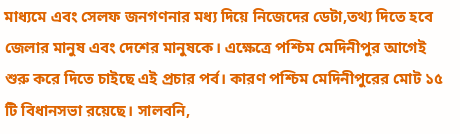মাধ্যমে এবং সেলফ জনগণনার মধ্য দিয়ে নিজেদের ডেটা,তথ্য দিতে হবে জেলার মানুষ এবং দেশের মানুষকে। এক্ষেত্রে পশ্চিম মেদিনীপুর আগেই শুরু করে দিতে চাইছে এই প্রচার পর্ব। কারণ পশ্চিম মেদিনীপুরের মোট ১৫ টি বিধানসভা রয়েছে। সালবনি,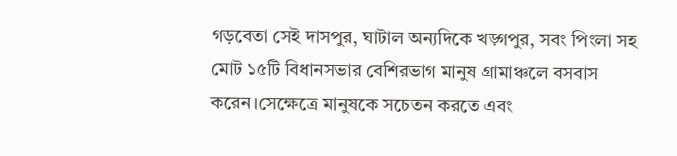গড়বেতা সেই দাসপুর, ঘাটাল অন্যদিকে খড়্গপুর, সবং পিংলা সহ মোট ১৫টি বিধানসভার বেশিরভাগ মানুষ গ্রামাঞ্চলে বসবাস করেন।সেক্ষেত্রে মানুষকে সচেতন করতে এবং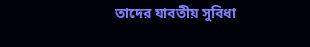তাদের যাবতীয় সুবিধা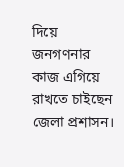দিয়ে জনগণনার কাজ এগিয়ে রাখতে চাইছেন জেলা প্রশাসন।